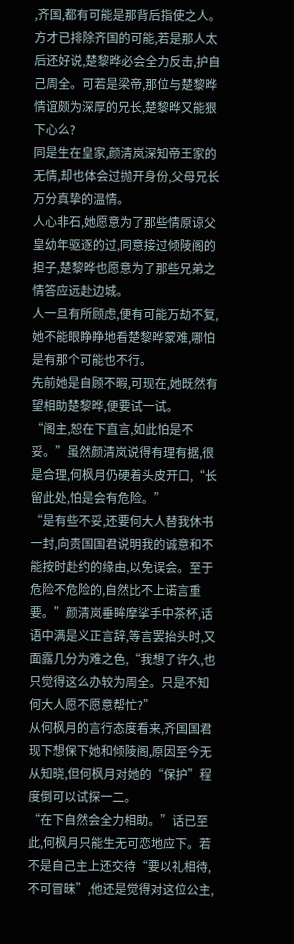,齐国,都有可能是那背后指使之人。方才已排除齐国的可能,若是那人太后还好说,楚黎晔必会全力反击,护自己周全。可若是梁帝,那位与楚黎晔情谊颇为深厚的兄长,楚黎晔又能狠下心么?
同是生在皇家,颜清岚深知帝王家的无情,却也体会过抛开身份,父母兄长万分真挚的温情。
人心非石,她愿意为了那些情原谅父皇幼年驱逐的过,同意接过倾陵阁的担子,楚黎晔也愿意为了那些兄弟之情答应远赴边城。
人一旦有所顾虑,便有可能万劫不复,她不能眼睁睁地看楚黎晔蒙难,哪怕是有那个可能也不行。
先前她是自顾不暇,可现在,她既然有望相助楚黎晔,便要试一试。
“阁主,恕在下直言,如此怕是不妥。”虽然颜清岚说得有理有据,很是合理,何枫月仍硬着头皮开口,“长留此处,怕是会有危险。”
“是有些不妥,还要何大人替我休书一封,向贵国国君说明我的诚意和不能按时赴约的缘由,以免误会。至于危险不危险的,自然比不上诺言重要。”颜清岚垂眸摩挲手中茶杯,话语中满是义正言辞,等言罢抬头时,又面露几分为难之色,“我想了许久,也只觉得这么办较为周全。只是不知何大人愿不愿意帮忙?”
从何枫月的言行态度看来,齐国国君现下想保下她和倾陵阁,原因至今无从知晓,但何枫月对她的“保护”程度倒可以试探一二。
“在下自然会全力相助。”话已至此,何枫月只能生无可恋地应下。若不是自己主上还交待“要以礼相待,不可冒昧”,他还是觉得对这位公主,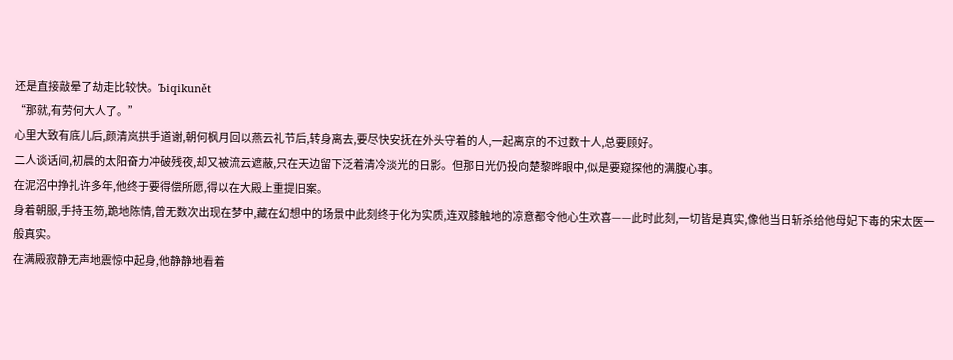还是直接敲晕了劫走比较快。Ъiqikunět
“那就,有劳何大人了。”
心里大致有底儿后,颜清岚拱手道谢,朝何枫月回以燕云礼节后,转身离去,要尽快安抚在外头守着的人,一起离京的不过数十人,总要顾好。
二人谈话间,初晨的太阳奋力冲破残夜,却又被流云遮蔽,只在天边留下泛着清冷淡光的日影。但那日光仍投向楚黎晔眼中,似是要窥探他的满腹心事。
在泥沼中挣扎许多年,他终于要得偿所愿,得以在大殿上重提旧案。
身着朝服,手持玉笏,跪地陈情,曾无数次出现在梦中,藏在幻想中的场景中此刻终于化为实质,连双膝触地的凉意都令他心生欢喜——此时此刻,一切皆是真实,像他当日斩杀给他母妃下毒的宋太医一般真实。
在满殿寂静无声地震惊中起身,他静静地看着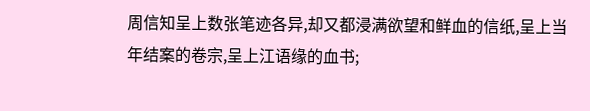周信知呈上数张笔迹各异,却又都浸满欲望和鲜血的信纸,呈上当年结案的卷宗,呈上江语缘的血书;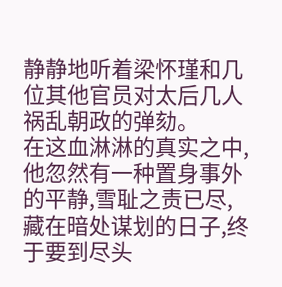静静地听着梁怀瑾和几位其他官员对太后几人祸乱朝政的弹劾。
在这血淋淋的真实之中,他忽然有一种置身事外的平静,雪耻之责已尽,藏在暗处谋划的日子,终于要到尽头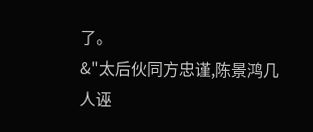了。
&"太后伙同方忠谨,陈景鸿几人诬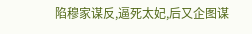陷穆家谋反,逼死太妃,后又企图谋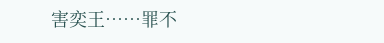害奕王……罪不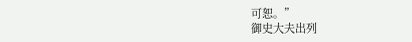可恕。”
御史大夫出列